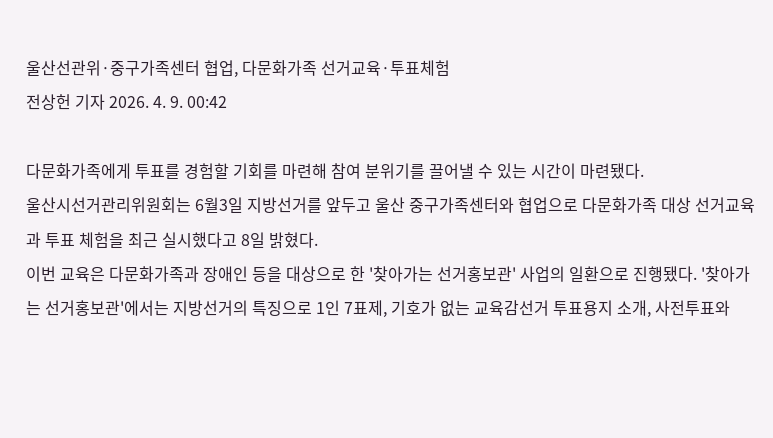울산선관위·중구가족센터 협업, 다문화가족 선거교육·투표체험
전상헌 기자 2026. 4. 9. 00:42

다문화가족에게 투표를 경험할 기회를 마련해 참여 분위기를 끌어낼 수 있는 시간이 마련됐다.
울산시선거관리위원회는 6월3일 지방선거를 앞두고 울산 중구가족센터와 협업으로 다문화가족 대상 선거교육과 투표 체험을 최근 실시했다고 8일 밝혔다.
이번 교육은 다문화가족과 장애인 등을 대상으로 한 '찾아가는 선거홍보관' 사업의 일환으로 진행됐다. '찾아가는 선거홍보관'에서는 지방선거의 특징으로 1인 7표제, 기호가 없는 교육감선거 투표용지 소개, 사전투표와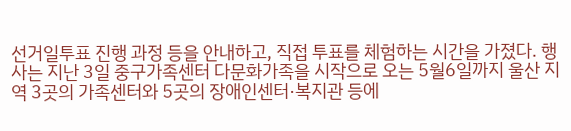선거일투표 진행 과정 등을 안내하고, 직접 투표를 체험하는 시간을 가졌다. 행사는 지난 3일 중구가족센터 다문화가족을 시작으로 오는 5월6일까지 울산 지역 3곳의 가족센터와 5곳의 장애인센터·복지관 등에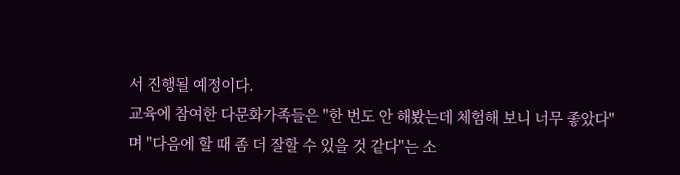서 진행될 예정이다.
교육에 참여한 다문화가족들은 "한 번도 안 해봤는데 체험해 보니 너무 좋았다"며 "다음에 할 때 좀 더 잘할 수 있을 것 같다"는 소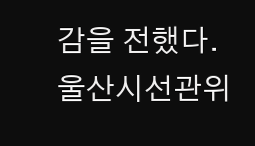감을 전했다.
울산시선관위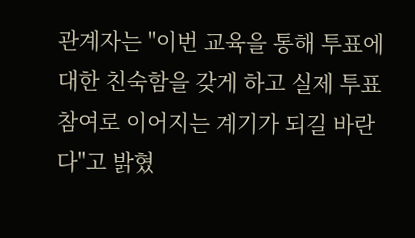관계자는 "이번 교육을 통해 투표에 대한 친숙함을 갖게 하고 실제 투표 참여로 이어지는 계기가 되길 바란다"고 밝혔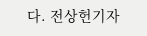다. 전상헌기자